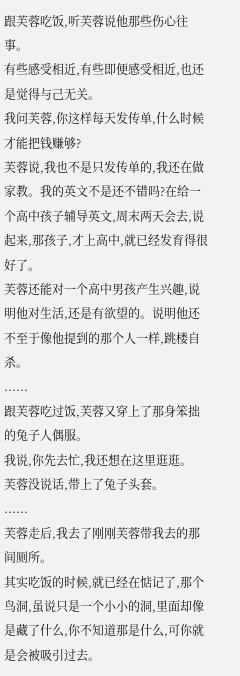跟芙蓉吃饭,听芙蓉说他那些伤心往事。
有些感受相近,有些即便感受相近,也还是觉得与己无关。
我问芙蓉,你这样每天发传单,什么时候才能把钱赚够?
芙蓉说,我也不是只发传单的,我还在做家教。我的英文不是还不错吗?在给一个高中孩子辅导英文,周末两天会去,说起来,那孩子,才上高中,就已经发育得很好了。
芙蓉还能对一个高中男孩产生兴趣,说明他对生活,还是有欲望的。说明他还不至于像他提到的那个人一样,跳楼自杀。
......
跟芙蓉吃过饭,芙蓉又穿上了那身笨拙的兔子人偶服。
我说,你先去忙,我还想在这里逛逛。
芙蓉没说话,带上了兔子头套。
......
芙蓉走后,我去了刚刚芙蓉带我去的那间厕所。
其实吃饭的时候,就已经在惦记了,那个鸟洞,虽说只是一个小小的洞,里面却像是藏了什么,你不知道那是什么,可你就是会被吸引过去。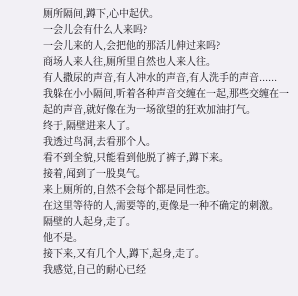厕所隔间,蹲下,心中起伏。
一会儿会有什么人来吗?
一会儿来的人,会把他的那活儿伸过来吗?
商场人来人往,厕所里自然也人来人往。
有人撒尿的声音,有人冲水的声音,有人洗手的声音......
我躲在小小隔间,听着各种声音交缠在一起,那些交缠在一起的声音,就好像在为一场欲望的狂欢加油打气。
终于,隔壁进来人了。
我透过鸟洞,去看那个人。
看不到全貌,只能看到他脱了裤子,蹲下来。
接着,闻到了一股臭气。
来上厕所的,自然不会每个都是同性恋。
在这里等待的人,需要等的,更像是一种不确定的刺激。
隔壁的人起身,走了。
他不是。
接下来,又有几个人,蹲下,起身,走了。
我感觉,自己的耐心已经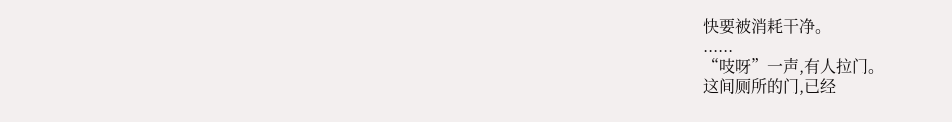快要被消耗干净。
......
“吱呀”一声,有人拉门。
这间厕所的门,已经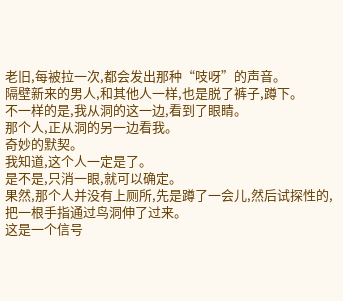老旧,每被拉一次,都会发出那种“吱呀”的声音。
隔壁新来的男人,和其他人一样,也是脱了裤子,蹲下。
不一样的是,我从洞的这一边,看到了眼睛。
那个人,正从洞的另一边看我。
奇妙的默契。
我知道,这个人一定是了。
是不是,只消一眼,就可以确定。
果然,那个人并没有上厕所,先是蹲了一会儿,然后试探性的,把一根手指通过鸟洞伸了过来。
这是一个信号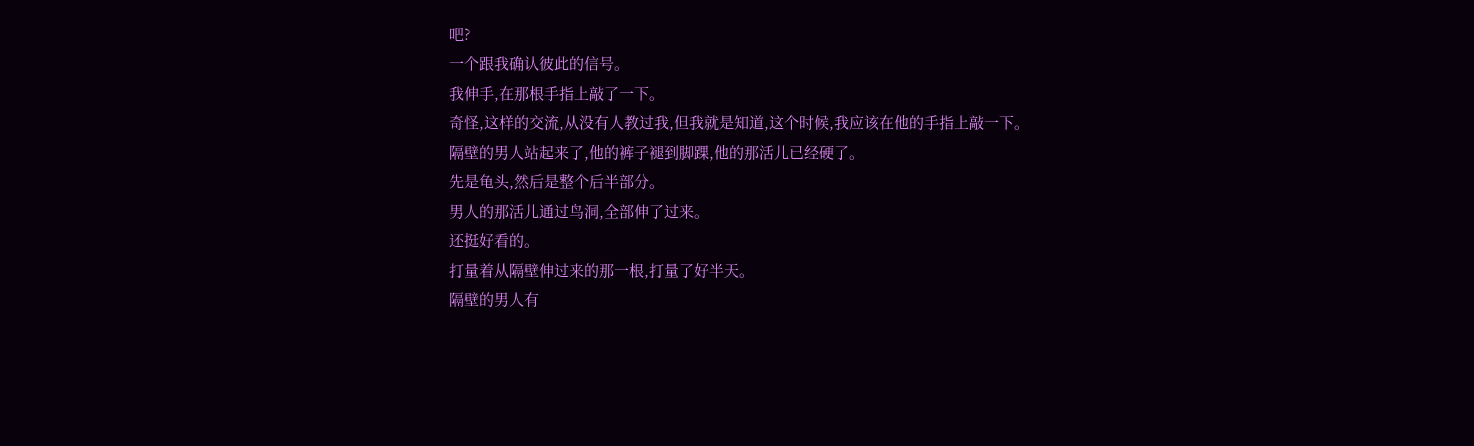吧?
一个跟我确认彼此的信号。
我伸手,在那根手指上敲了一下。
奇怪,这样的交流,从没有人教过我,但我就是知道,这个时候,我应该在他的手指上敲一下。
隔壁的男人站起来了,他的裤子褪到脚踝,他的那活儿已经硬了。
先是龟头,然后是整个后半部分。
男人的那活儿通过鸟洞,全部伸了过来。
还挺好看的。
打量着从隔壁伸过来的那一根,打量了好半天。
隔壁的男人有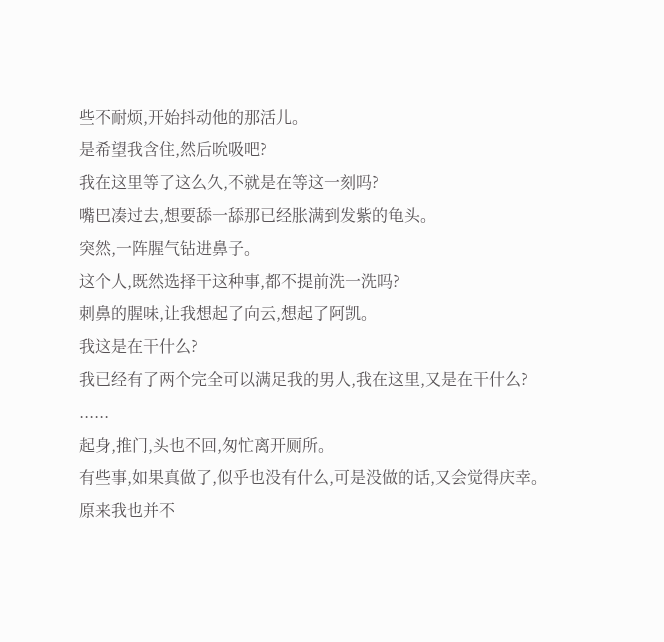些不耐烦,开始抖动他的那活儿。
是希望我含住,然后吮吸吧?
我在这里等了这么久,不就是在等这一刻吗?
嘴巴凑过去,想要舔一舔那已经胀满到发紫的龟头。
突然,一阵腥气钻进鼻子。
这个人,既然选择干这种事,都不提前洗一洗吗?
刺鼻的腥味,让我想起了向云,想起了阿凯。
我这是在干什么?
我已经有了两个完全可以满足我的男人,我在这里,又是在干什么?
......
起身,推门,头也不回,匆忙离开厕所。
有些事,如果真做了,似乎也没有什么,可是没做的话,又会觉得庆幸。
原来我也并不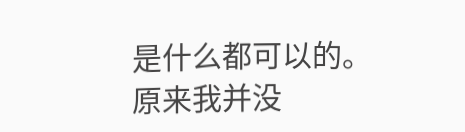是什么都可以的。
原来我并没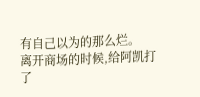有自己以为的那么烂。
离开商场的时候,给阿凯打了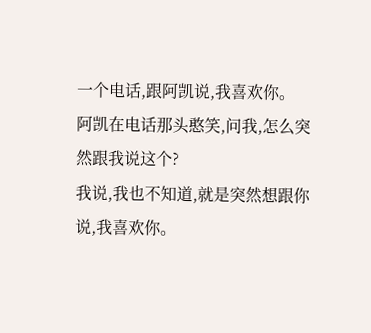一个电话,跟阿凯说,我喜欢你。
阿凯在电话那头憨笑,问我,怎么突然跟我说这个?
我说,我也不知道,就是突然想跟你说,我喜欢你。